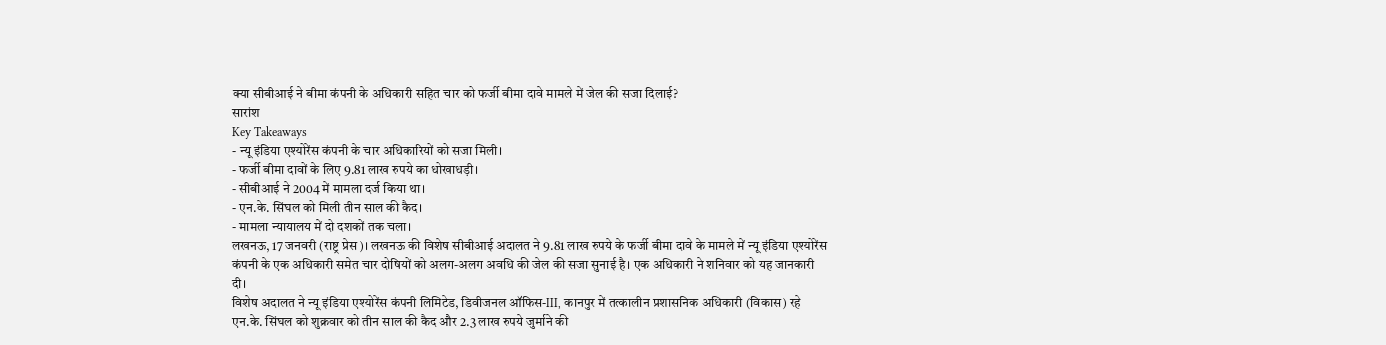क्या सीबीआई ने बीमा कंपनी के अधिकारी सहित चार को फर्जी बीमा दावे मामले में जेल की सजा दिलाई?
सारांश
Key Takeaways
- न्यू इंडिया एश्योरेंस कंपनी के चार अधिकारियों को सजा मिली।
- फर्जी बीमा दावों के लिए 9.81 लाख रुपये का धोखाधड़ी।
- सीबीआई ने 2004 में मामला दर्ज किया था।
- एन.के. सिंघल को मिली तीन साल की कैद।
- मामला न्यायालय में दो दशकों तक चला।
लखनऊ, 17 जनवरी (राष्ट्र प्रेस)। लखनऊ की विशेष सीबीआई अदालत ने 9.81 लाख रुपये के फर्जी बीमा दावे के मामले में न्यू इंडिया एश्योरेंस कंपनी के एक अधिकारी समेत चार दोषियों को अलग-अलग अवधि की जेल की सजा सुनाई है। एक अधिकारी ने शनिवार को यह जानकारी दी।
विशेष अदालत ने न्यू इंडिया एश्योरेंस कंपनी लिमिटेड, डिवीजनल ऑफिस-III, कानपुर में तत्कालीन प्रशासनिक अधिकारी (विकास) रहे एन.के. सिंघल को शुक्रवार को तीन साल की कैद और 2.3 लाख रुपये जुर्माने की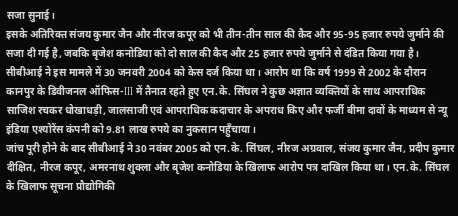सजा सुनाई।
इसके अतिरिक्त संजय कुमार जैन और नीरज कपूर को भी तीन-तीन साल की कैद और 95-95 हजार रुपये जुर्माने की सजा दी गई है, जबकि बृजेश कनोडिया को दो साल की कैद और 25 हजार रुपये जुर्माने से दंडित किया गया है।
सीबीआई ने इस मामले में 30 जनवरी 2004 को केस दर्ज किया था। आरोप था कि वर्ष 1999 से 2002 के दौरान कानपुर के डिवीजनल ऑफिस-III में तैनात रहते हुए एन.के. सिंघल ने कुछ अज्ञात व्यक्तियों के साथ आपराधिक साजिश रचकर धोखाधड़ी, जालसाजी एवं आपराधिक कदाचार के अपराध किए और फर्जी बीमा दावों के माध्यम से न्यू इंडिया एश्योरेंस कंपनी को 9.81 लाख रुपये का नुकसान पहुँचाया।
जांच पूरी होने के बाद सीबीआई ने 30 नवंबर 2005 को एन.के. सिंघल, नीरज अग्रवाल, संजय कुमार जैन, प्रदीप कुमार दीक्षित, नीरज कपूर, अमरनाथ शुक्ला और बृजेश कनोडिया के खिलाफ आरोप पत्र दाखिल किया था। एन.के. सिंघल के खिलाफ सूचना प्रौद्योगिकी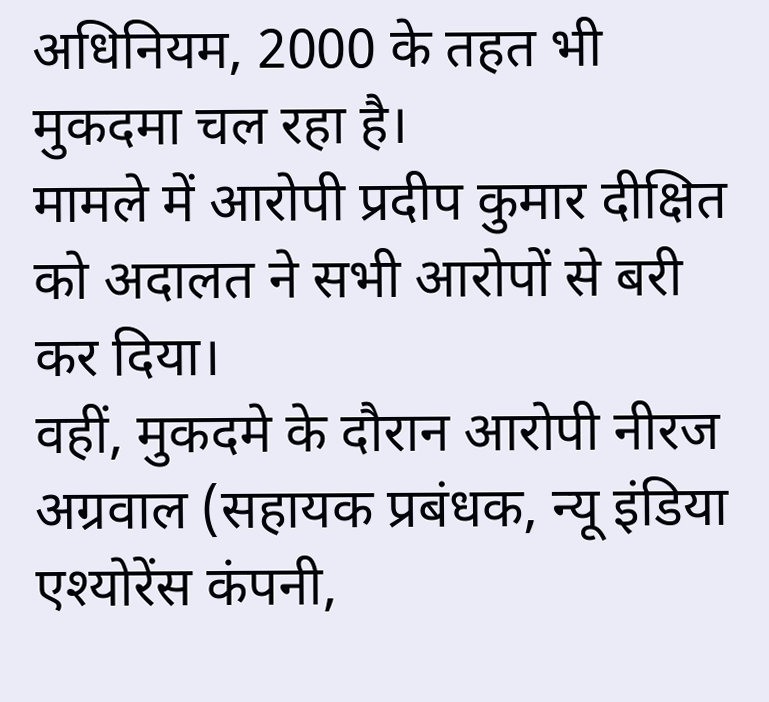अधिनियम, 2000 के तहत भी मुकदमा चल रहा है।
मामले में आरोपी प्रदीप कुमार दीक्षित को अदालत ने सभी आरोपों से बरी कर दिया।
वहीं, मुकदमे के दौरान आरोपी नीरज अग्रवाल (सहायक प्रबंधक, न्यू इंडिया एश्योरेंस कंपनी,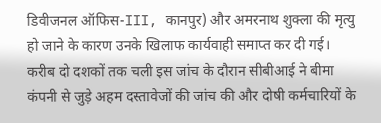डिवीजनल ऑफिस-III, कानपुर) और अमरनाथ शुक्ला की मृत्यु हो जाने के कारण उनके खिलाफ कार्यवाही समाप्त कर दी गई।
करीब दो दशकों तक चली इस जांच के दौरान सीबीआई ने बीमा कंपनी से जुड़े अहम दस्तावेजों की जांच की और दोषी कर्मचारियों के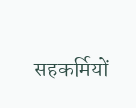सहकर्मियों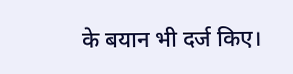के बयान भी दर्ज किए।